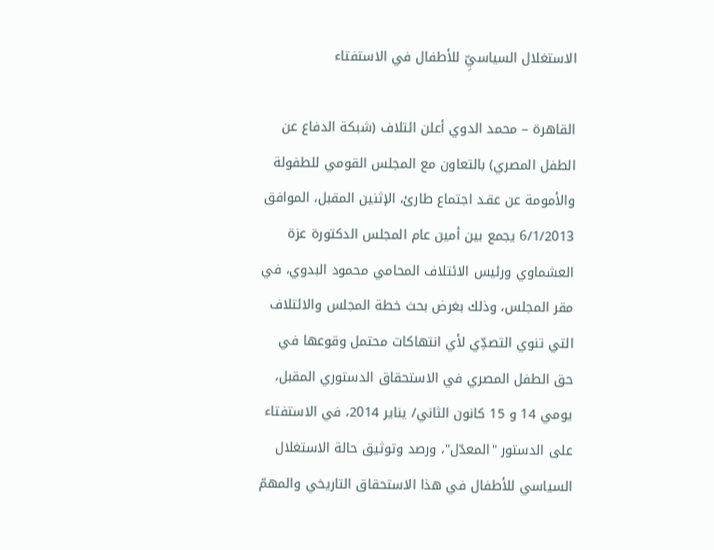الاستغلال السياسيِّ للأطفال في الاستفتاء

القاهرة – محمد الدوي أعلن ائتلاف (شبكة الدفاع عن الطفل المصري) بالتعاون مع المجلس القومي للطفولة والأمومة عن عقـد اجتماع طارئ، الإثنين المقبل، الموافق 6/1/2013 يجمع بين أمين عام المجلس الدكتورة عزة العشماوي ورئيس الائتلاف المحامي محمود البدوي، في مقر المجلس، وذلك بغرض بحث خطة المجلس والائتلاف التي تنوي التصدِّي لأي انتهاكات محتمل وقوعها في حق الطفل المصري في الاستحقاق الدستوري المقبل، يومي 14 و 15 كانون الثاني/ يناير 2014، في الاستفتاء على الدستور "المعدّل"، ورصد وتوثيق حالة الاستغلال السياسي للأطفال في هذا الاستحقاق التاريخي والمهمّ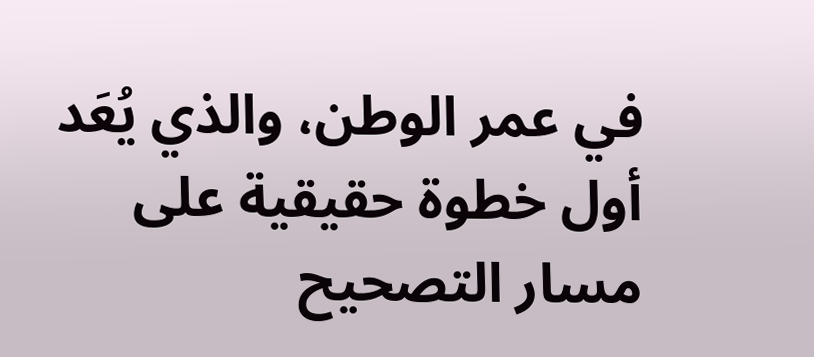في عمر الوطن، والذي يُعَد أول خطوة حقيقية على مسار التصحيح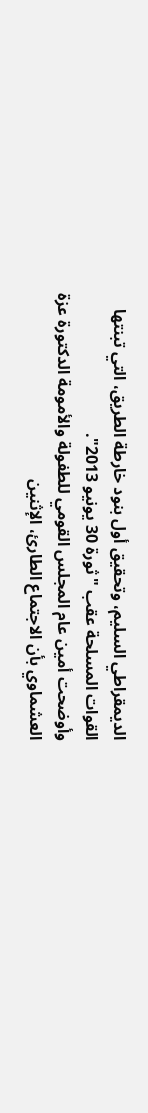الديمقراطي السليم، وتحقيق أول بنود خارطة الطريق، التي تبنتها القوات المسلحة عقب "ثورة 30 يونيو 2013".
وأوضحت أمين عام المجلس القومي للطفولة والأمومة الدكتورة عزة العشماوي بأن الاجتماع الطارئ، الإثنين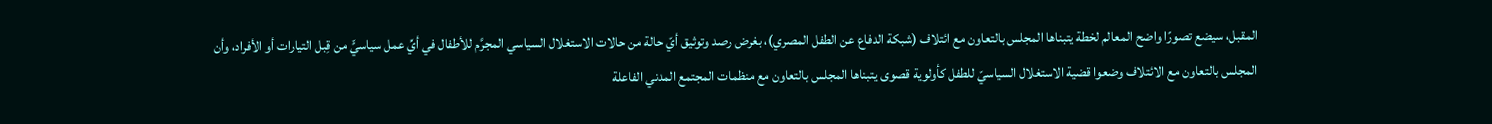المقبل، سيضع تصورًا واضح المعالم لخطة يتبناها المجلس بالتعاون مع ائتلاف (شبكة الدفاع عن الطفل المصري)، بغرض رصد وتوثيق أيّ حالة من حالات الاستغلال السياسي المجرَّم للأطفال في أيِّ عمل سياسيٍّ من قِبل التيارات أو الأفراد، وأن المجلس بالتعاون مع الائتلاف وضعوا قضية الاستغلال السياسيّ للطفل كأولوية قصوى يتبناها المجلس بالتعاون مع منظمات المجتمع المدني الفاعلة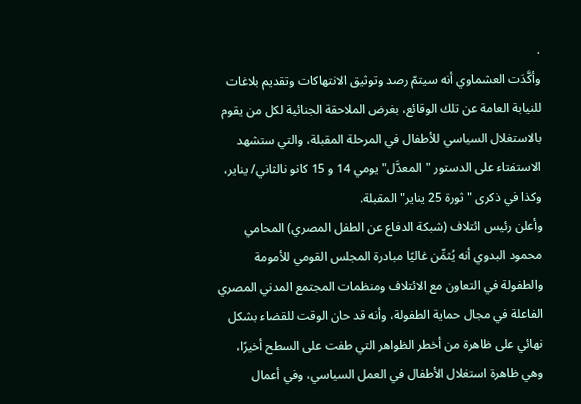.
وأكَّدَت العشماوي أنه سيتمّ رصد وتوثيق الانتهاكات وتقديم بلاغات للنيابة العامة عن تلك الوقائع، بغرض الملاحقة الجنائية لكل من يقوم بالاستغلال السياسي للأطفال في المرحلة المقبلة، والتي ستشهد الاستفتاء على الدستور "المعدَّل" يومي 14 و 15 كانو نالثاني/ يناير، وكذا في ذكرى "ثورة 25 يناير" المقبلة.
وأعلن رئيس ائتلاف (شبكة الدفاع عن الطفل المصري) المحامي محمود البدوي أنه يُثمِّن غاليًا مبادرة المجلس القومي للأمومة والطفولة في التعاون مع الائتلاف ومنظمات المجتمع المدني المصري الفاعلة في مجال حماية الطفولة، وأنه قد حان الوقت للقضاء بشكل نهائي على ظاهرة من أخطر الظواهر التي طفت على السطح أخيرًا، وهي ظاهرة استغلال الأطفال في العمل السياسي، وفي أعمال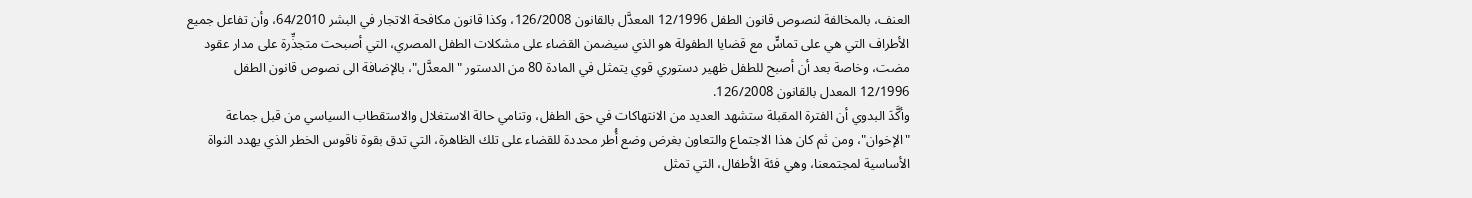العنف، بالمخالفة لنصوص قانون الطفل 12/1996 المعدَّل بالقانون 126/2008، وكذا قانون مكافحة الاتجار في البشر 64/2010، وأن تفاعل جميع الأطراف التي هي على تماسٍّ مع قضايا الطفولة هو الذي سيضمن القضاء على مشكلات الطفل المصري، التي أصبحت متجذِّرة على مدار عقود مضت، وخاصة بعد أن أصبح للطفل ظهير دستوري قوي يتمثل في المادة 80 من الدستور "المعدَّل"، بالإضافة الى نصوص قانون الطفل 12/1996 المعدل بالقانون 126/2008.
وأكَّدَ البدوي أن الفترة المقبلة ستشهد العديد من الانتهاكات في حق الطفل، وتنامي حالة الاستغلال والاستقطاب السياسي من قبل جماعة "الإخوان"، ومن ثم كان هذا الاجتماع والتعاون بغرض وضع أُطر محددة للقضاء على تلك الظاهرة، التي تدق بقوة ناقوس الخطر الذي يهدد النواة الأساسية لمجتمعنا، وهي فئة الأطفال، التي تمثل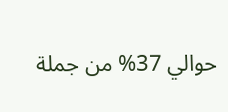حوالي 37% من جملة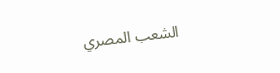الشعب المصري